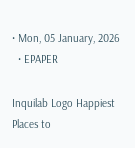• Mon, 05 January, 2026
  • EPAPER

Inquilab Logo Happiest Places to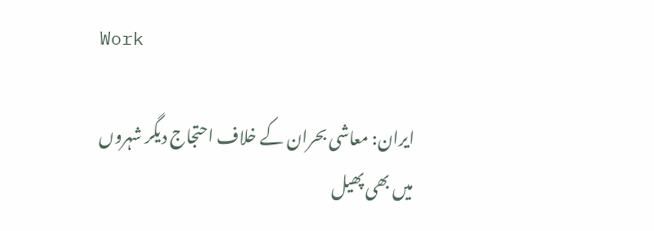Work

ایران: معاشی بحران کے خلاف احتجاج دیگر شہروں میں بھی پھیل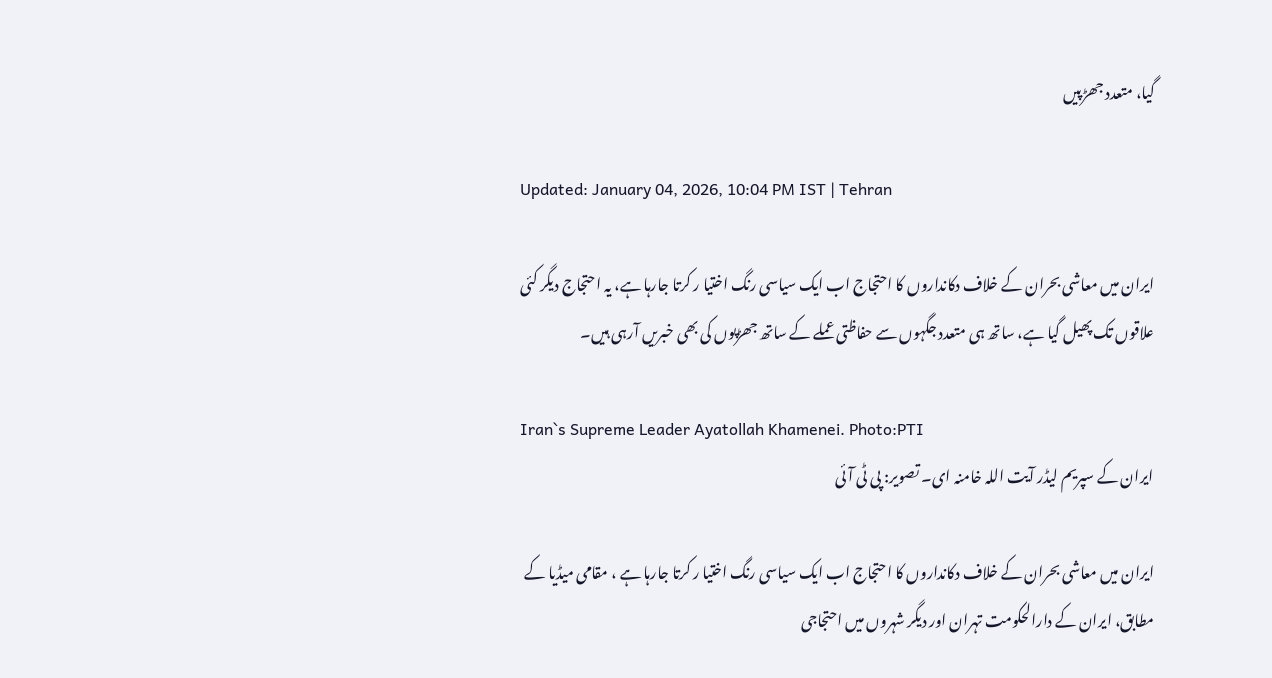گیا، متعدد جھڑپیں

Updated: January 04, 2026, 10:04 PM IST | Tehran

ایران میں معاشی بحران کے خلاف دکانداروں کا احتجاج اب ایک سیاسی رنگ اختیا ر کرتا جارہا ہے، یہ احتجاج دیگر کئی علاقوں تک پھیل گیا ہے، ساتھ ہی متعدد جگہوں سے حفاظتی عملے کے ساتھ جھڑپوں کی بھی خبریں آرہی ہیں۔

Iran`s Supreme Leader Ayatollah Khamenei. Photo:PTI
ایران کے سپریم لیڈر آیت اللہ خامنہ ای۔ تصویر: پی ٹی آئی

ایران میں معاشی بحران کے خلاف دکانداروں کا احتجاج اب ایک سیاسی رنگ اختیا ر کرتا جارہا ہے ، مقامی میڈیا کے مطابق، ایران کے دارالحکومت تہران اور دیگر شہروں میں احتجاجی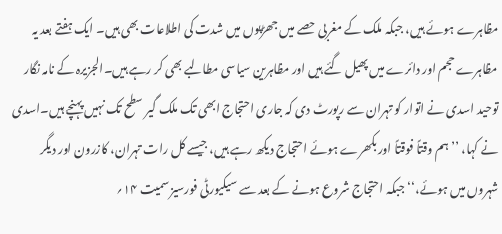مظاہرے ہوئے ہیں، جبکہ ملک کے مغربی حصے میں جھڑپوں میں شدت کی اطلاعات بھی ہیں۔ ایک ہفتے بعد یہ مظاہرے حجم اور دائرے میں پھیل گئے ہیں اور مظاہرین سیاسی مطالبے بھی کر رہے ہیں۔الجزیرہ کے نامہ نگار توحید اسدی نے اتوار کو تہران سے رپورٹ دی کہ جاری احتجاج ابھی تک ملک گیر سطح تک نہیں پہنچے ہیں۔اسدی نے کہا، ’’ہم وقتاً فوقتاً اور بکھرے ہوئے احتجاج دیکھ رہے ہیں، جیسے کل رات تہران، کازرون اور دیگر شہروں میں ہوئے،‘‘ جبکہ احتجاج شروع ہونے کے بعد سے سیکیورٹی فورسیز سمیت ۱۴؍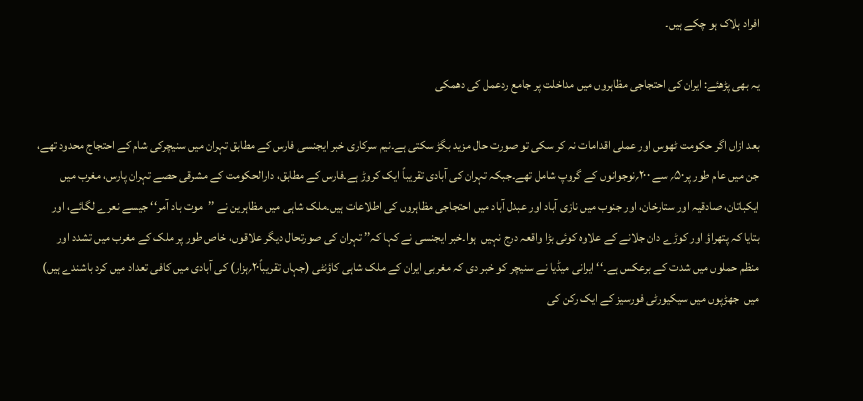افراد ہلاک ہو چکے ہیں۔

یہ بھی پڑھئے: ایران کی احتجاجی مظاہروں میں مداخلت پر جامع ردعمل کی دھمکی

بعد ازاں اگر حکومت ٹھوس اور عملی اقدامات نہ کر سکی تو صورت حال مزید بگڑ سکتی ہے۔نیم سرکاری خبر ایجنسی فارس کے مطابق تہران میں سنیچرکی شام کے احتجاج محدود تھے، جن میں عام طور پر۵۰؍ سے ۲۰۰؍نوجوانوں کے گروپ شامل تھے۔جبکہ تہران کی آبادی تقریباً ایک کروڑ ہے۔فارس کے مطابق، دارالحکومت کے مشرقی حصے تہران پارس، مغرب میں ایکباتان، صادقیہ اور ستارخان، اور جنوب میں نازی آباد اور عبدل آباد میں احتجاجی مظاہروں کی اطلاعات ہیں۔ملک شاہی میں مظاہرین نے ’’موت باد آمر‘‘ جیسے نعرے لگائے، اور بتایا کہ پتھراؤ اور کوڑے دان جلانے کے علاوہ کوئی بڑا واقعہ درج نہیں  ہوا۔خبر ایجنسی نے کہا کہ’’ تہران کی صورتحال دیگر علاقوں، خاص طور پر ملک کے مغرب میں تشدد اور منظم حملوں میں شدت کے برعکس ہے۔‘‘ ایرانی میڈیا نے سنیچر کو خبر دی کہ مغربی ایران کے ملک شاہی کاؤنٹی (جہاں تقریباً۲۰؍ہزار) کی آبادی میں کافی تعداد میں کرد باشندے ہیں) میں  جھڑپوں میں سیکیورٹی فورسیز کے ایک رکن کی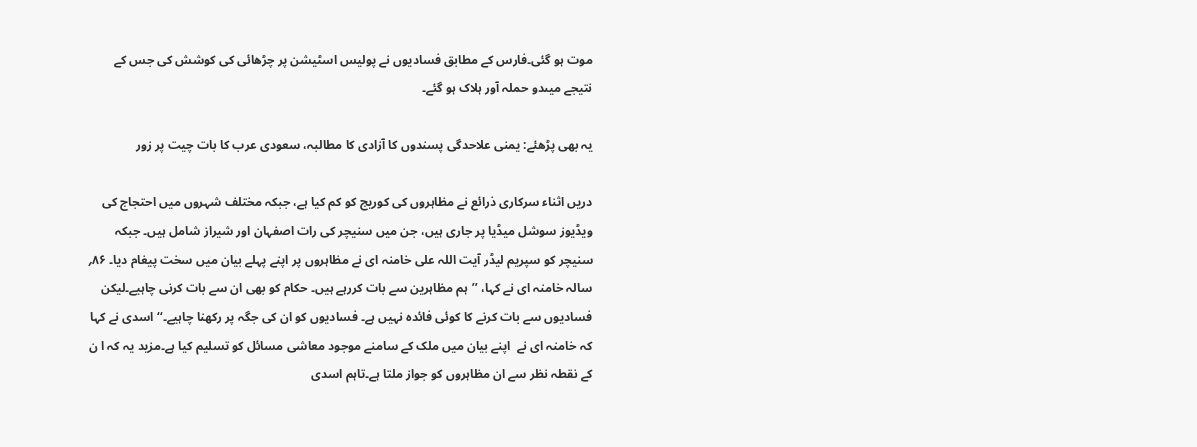موت ہو گئی۔فارس کے مطابق فسادیوں نے پولیس اسٹیشن پر چڑھائی کی کوشش کی جس کے نتیجے میںدو حملہ آور ہلاک ہو گئے۔

یہ بھی پڑھئے: یمنی علاحدگی پسندوں کا آزادی کا مطالبہ، سعودی عرب کا بات چیت پر زور

دریں اثناء سرکاری ذرائع نے مظاہروں کی کوریج کو کم کیا ہے، جبکہ مختلف شہروں میں احتجاج کی ویڈیوز سوشل میڈیا پر جاری ہیں، جن میں سنیچر کی رات اصفہان اور شیراز شامل ہیں۔ جبکہ سنیچر کو سپریم لیڈر آیت اللہ علی خامنہ ای نے مظاہروں پر اپنے پہلے بیان میں سخت پیغام دیا۔ ۸۶؍ سالہ خامنہ ای نے کہا، ’’ہم مظاہرین سے بات کررہے ہیں۔ حکام کو بھی ان سے بات کرنی چاہیے۔لیکن فسادیوں سے بات کرنے کا کوئی فائدہ نہیں ہے۔ فسادیوں کو ان کی جگہ پر رکھنا چاہیے۔‘‘ اسدی نے کہا کہ خامنہ ای نے  اپنے بیان میں ملک کے سامنے موجود معاشی مسائل کو تسلیم کیا ہے۔مزید یہ کہ ا ن کے نقطہ نظر سے ان مظاہروں کو جواز ملتا ہے۔تاہم اسدی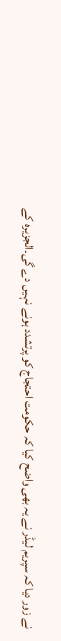نے زور دیا کہ سپریم لیڈر نے یہ بھی واضح کیا کہ حکومت احتجاج کو پرتشدد ہونے نہیں دے گی۔الجزیرہ کے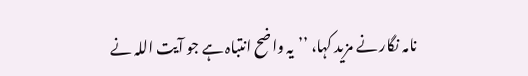نامہ نگار نے مزید کہا، ’’یہ واضح انتباہ ہے جو آیت اللہ نے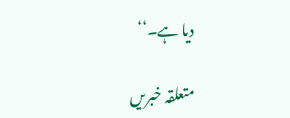دیا ہے۔‘‘

متعلقہ خبریں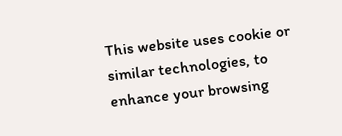This website uses cookie or similar technologies, to enhance your browsing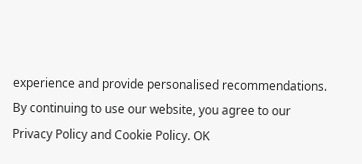experience and provide personalised recommendations. By continuing to use our website, you agree to our Privacy Policy and Cookie Policy. OK